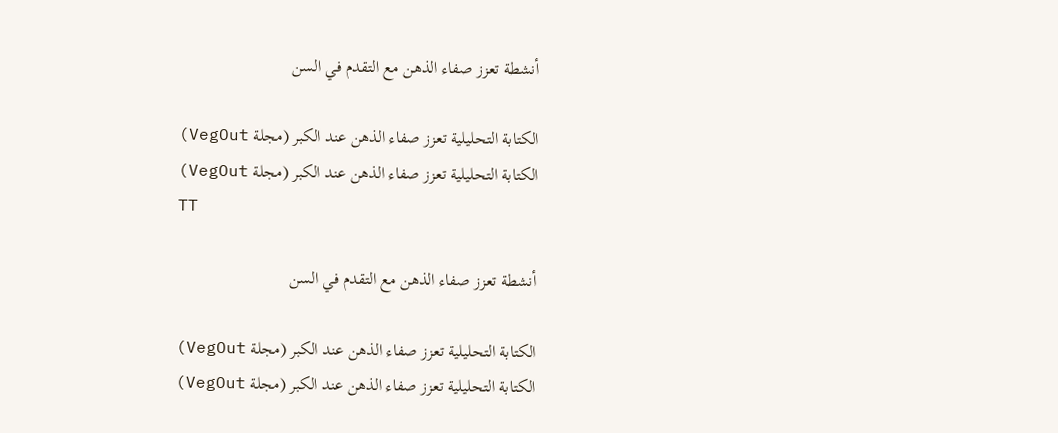أنشطة تعزز صفاء الذهن مع التقدم في السن

الكتابة التحليلية تعزز صفاء الذهن عند الكبر (مجلة VegOut)
الكتابة التحليلية تعزز صفاء الذهن عند الكبر (مجلة VegOut)
TT

أنشطة تعزز صفاء الذهن مع التقدم في السن

الكتابة التحليلية تعزز صفاء الذهن عند الكبر (مجلة VegOut)
الكتابة التحليلية تعزز صفاء الذهن عند الكبر (مجلة VegOut)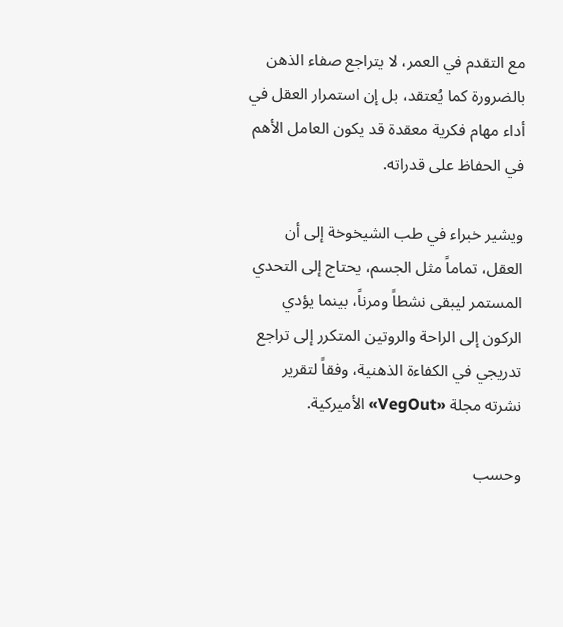مع التقدم في العمر، لا يتراجع صفاء الذهن بالضرورة كما يُعتقد، بل إن استمرار العقل في أداء مهام فكرية معقدة قد يكون العامل الأهم في الحفاظ على قدراته.

ويشير خبراء في طب الشيخوخة إلى أن العقل، تماماً مثل الجسم، يحتاج إلى التحدي المستمر ليبقى نشطاً ومرناً، بينما يؤدي الركون إلى الراحة والروتين المتكرر إلى تراجع تدريجي في الكفاءة الذهنية، وفقاً لتقرير نشرته مجلة «VegOut» الأميركية.

وحسب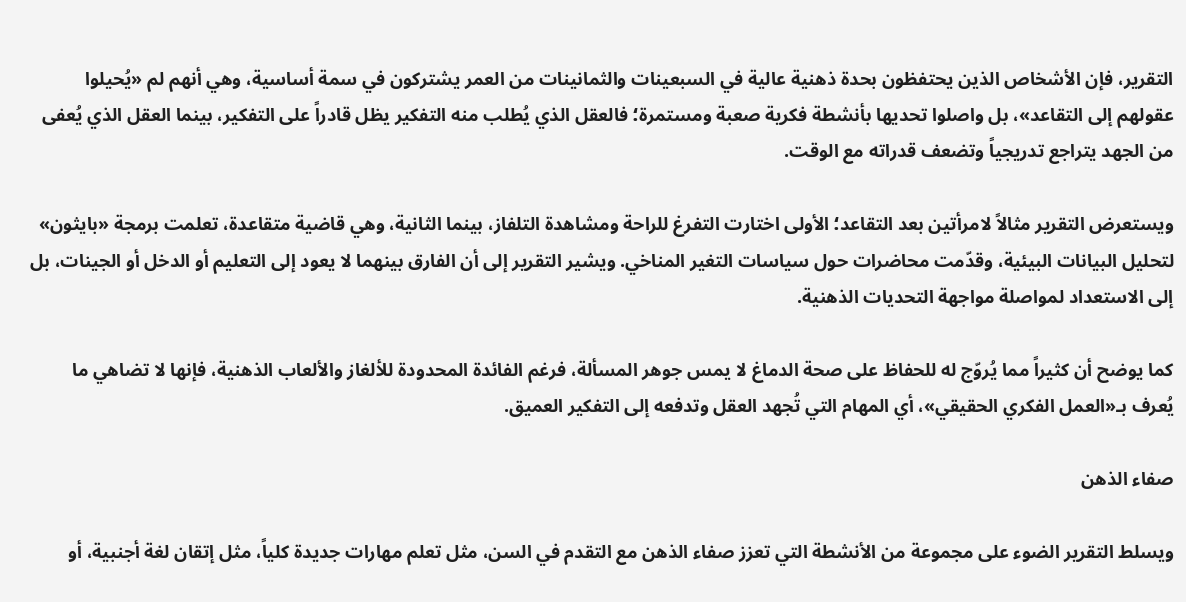التقرير، فإن الأشخاص الذين يحتفظون بحدة ذهنية عالية في السبعينات والثمانينات من العمر يشتركون في سمة أساسية، وهي أنهم لم «يُحيلوا عقولهم إلى التقاعد»، بل واصلوا تحديها بأنشطة فكرية صعبة ومستمرة؛ فالعقل الذي يُطلب منه التفكير يظل قادراً على التفكير، بينما العقل الذي يُعفى من الجهد يتراجع تدريجياً وتضعف قدراته مع الوقت.

ويستعرض التقرير مثالاً لامرأتين بعد التقاعد؛ الأولى اختارت التفرغ للراحة ومشاهدة التلفاز، بينما الثانية، وهي قاضية متقاعدة، تعلمت برمجة «بايثون» لتحليل البيانات البيئية، وقدّمت محاضرات حول سياسات التغير المناخي. ويشير التقرير إلى أن الفارق بينهما لا يعود إلى التعليم أو الدخل أو الجينات، بل إلى الاستعداد لمواصلة مواجهة التحديات الذهنية.

كما يوضح أن كثيراً مما يُروّج له للحفاظ على صحة الدماغ لا يمس جوهر المسألة، فرغم الفائدة المحدودة للألغاز والألعاب الذهنية، فإنها لا تضاهي ما يُعرف بـ«العمل الفكري الحقيقي»، أي المهام التي تُجهد العقل وتدفعه إلى التفكير العميق.

صفاء الذهن

ويسلط التقرير الضوء على مجموعة من الأنشطة التي تعزز صفاء الذهن مع التقدم في السن، مثل تعلم مهارات جديدة كلياً، مثل إتقان لغة أجنبية، أو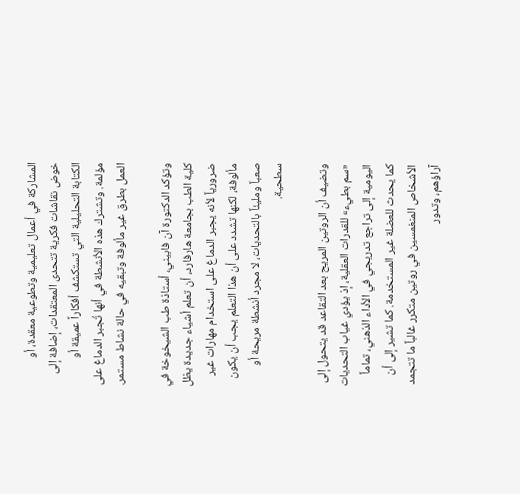المشاركة في أعمال تعليمية وتطوعية معقدة، أو خوض نقاشات فكرية تتحدى المعتقدات، إضافة إلى الكتابة التحليلية التي تستكشف أفكاراً عميقة أو مؤلمة. وتشترك هذه الأنشطة في أنها تُجبر الدماغ على العمل بطرق غير مألوفة وتبقيه في حالة نشاط مستمر.

وتؤكد الدكتورة آن فابيني، أستاذة طب الشيخوخة في كلية الطب بجامعة هارفارد، أن تعلم أشياء جديدة يظل ضرورياً لأنه يجبر الدماغ على استخدام مهارات غير مألوفة، لكنها تشدد على أن هذا التعلم يجب أن يكون صعباً ومليئاً بالتحديات، لا مجرد أنشطة مريحة أو سطحية.

وتضيف أن الروتين المريح بعد التقاعد قد يتحول إلى «سم بطيء» للقدرات العقلية، إذ يؤدي غياب التحديات اليومية إلى تراجع تدريجي في الأداء الذهني، تماماً كما يحدث للعضلة غير المستخدمة. كما تشير إلى أن الأشخاص المنغمسين في روتين متكرر غالباً ما تتجمد آراؤهم، وتدور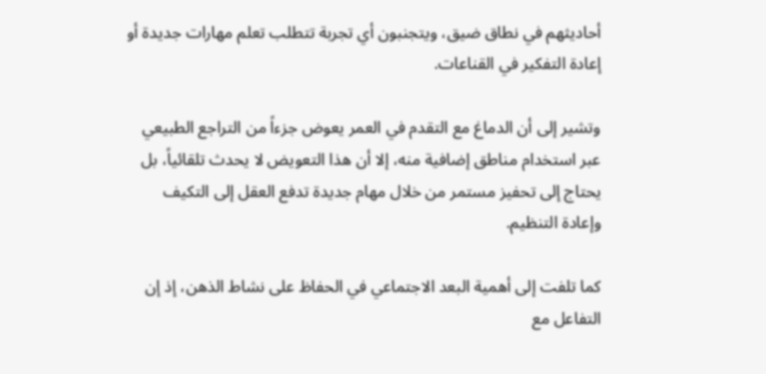أحاديثهم في نطاق ضيق، ويتجنبون أي تجربة تتطلب تعلم مهارات جديدة أو إعادة التفكير في القناعات.

وتشير إلى أن الدماغ مع التقدم في العمر يعوض جزءاً من التراجع الطبيعي عبر استخدام مناطق إضافية منه، إلا أن هذا التعويض لا يحدث تلقائياً، بل يحتاج إلى تحفيز مستمر من خلال مهام جديدة تدفع العقل إلى التكيف وإعادة التنظيم.

كما تلفت إلى أهمية البعد الاجتماعي في الحفاظ على نشاط الذهن، إذ إن التفاعل مع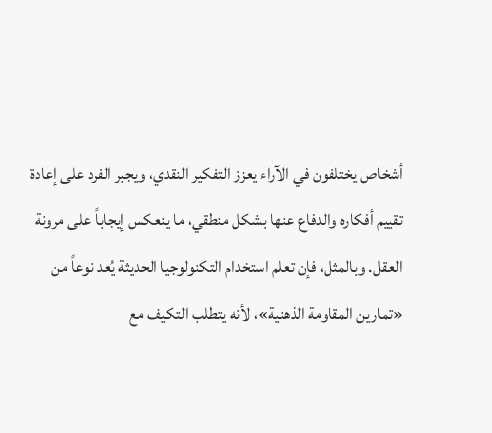أشخاص يختلفون في الآراء يعزز التفكير النقدي، ويجبر الفرد على إعادة تقييم أفكاره والدفاع عنها بشكل منطقي، ما ينعكس إيجاباً على مرونة العقل. وبالمثل، فإن تعلم استخدام التكنولوجيا الحديثة يُعد نوعاً من «تمارين المقاومة الذهنية»، لأنه يتطلب التكيف مع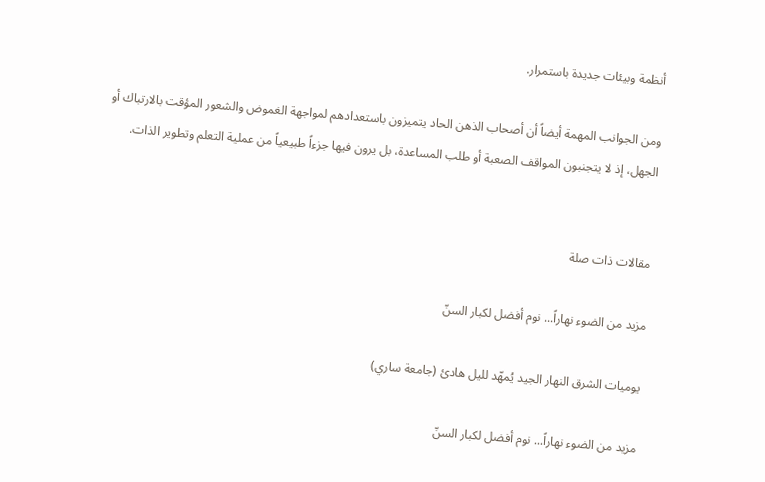أنظمة وبيئات جديدة باستمرار.

ومن الجوانب المهمة أيضاً أن أصحاب الذهن الحاد يتميزون باستعدادهم لمواجهة الغموض والشعور المؤقت بالارتباك أو الجهل، إذ لا يتجنبون المواقف الصعبة أو طلب المساعدة، بل يرون فيها جزءاً طبيعياً من عملية التعلم وتطوير الذات.


مقالات ذات صلة

مزيد من الضوء نهاراً... نوم أفضل لكبار السنّ

يوميات الشرق النهار الجيد يُمهّد لليل هادئ (جامعة ساري)

مزيد من الضوء نهاراً... نوم أفضل لكبار السنّ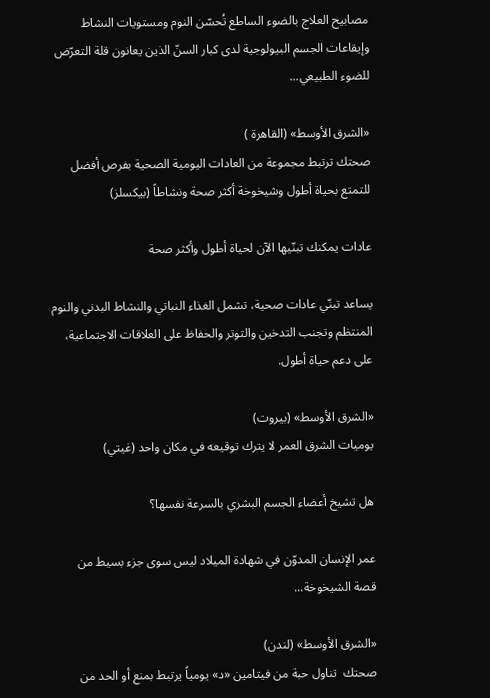مصابيح العلاج بالضوء الساطع تُحسّن النوم ومستويات النشاط وإيقاعات الجسم البيولوجية لدى كبار السنّ الذين يعانون قلة التعرّض للضوء الطبيعي...

«الشرق الأوسط» (القاهرة )
صحتك ترتبط مجموعة من العادات اليومية الصحية بفرص أفضل للتمتع بحياة أطول وشيخوخة أكثر صحة ونشاطاً (بيكسلز)

عادات يمكنك تبنّيها الآن لحياة أطول وأكثر صحة

يساعد تبنّي عادات صحية، تشمل الغذاء النباتي والنشاط البدني والنوم المنتظم وتجنب التدخين والتوتر والحفاظ على العلاقات الاجتماعية، على دعم حياة أطول.

«الشرق الأوسط» (بيروت)
يوميات الشرق العمر لا يترك توقيعه في مكان واحد (غيتي)

هل تشيخ أعضاء الجسم البشري بالسرعة نفسها؟

عمر الإنسان المدوّن في شهادة الميلاد ليس سوى جزء بسيط من قصة الشيخوخة...

«الشرق الأوسط» (لندن)
صحتك  تناول حبة من فيتامين «د» يومياً يرتبط بمنع أو الحد من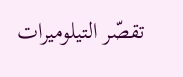تقصّر التيلوميرات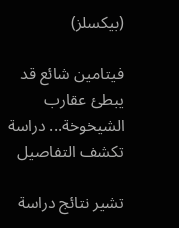(بيكسلز)

فيتامين شائع قد يبطئ عقارب الشيخوخة... دراسة تكشف التفاصيل

تشير نتائج دراسة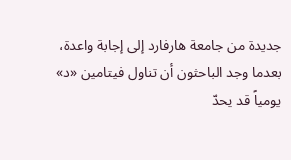جديدة من جامعة هارفارد إلى إجابة واعدة، بعدما وجد الباحثون أن تناول فيتامين «د» يومياً قد يحدّ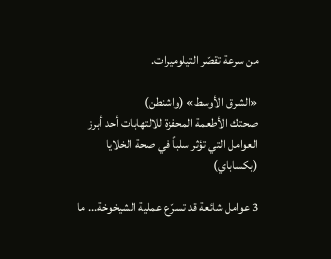من سرعة تقصّر التيلوميرات.

«الشرق الأوسط» (واشنطن)
صحتك الأطعمة المحفزة للالتهابات أحد أبرز العوامل التي تؤثر سلباً في صحة الخلايا (بكساباي)

3 عوامل شائعة قد تسرّع عملية الشيخوخة... ما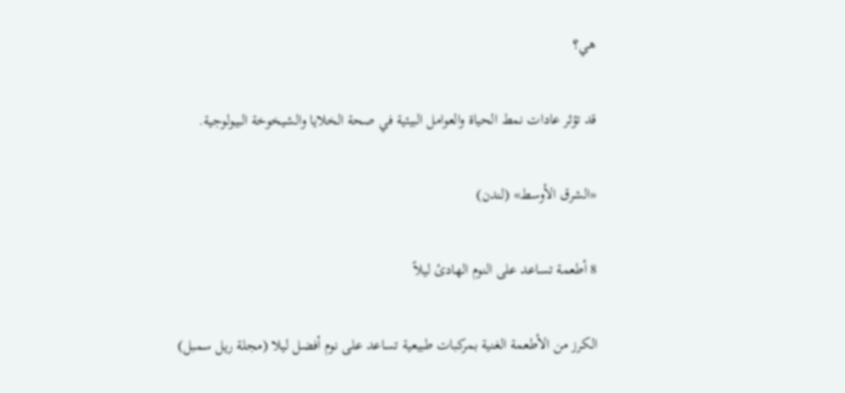هي؟

قد تؤثر عادات نمط الحياة والعوامل البيئية في صحة الخلايا والشيخوخة البيولوجية.

«الشرق الأوسط» (لندن)

8 أطعمة تساعد على النوم الهادئ ليلاً

الكرز من الأطعمة الغنية بمركبات طبيعية تساعد على نوم أفضل ليلا (مجلة ريل سمبل)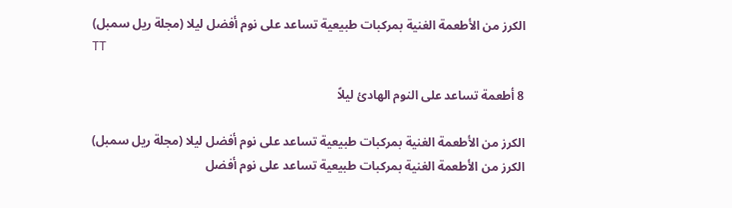الكرز من الأطعمة الغنية بمركبات طبيعية تساعد على نوم أفضل ليلا (مجلة ريل سمبل)
TT

8 أطعمة تساعد على النوم الهادئ ليلاً

الكرز من الأطعمة الغنية بمركبات طبيعية تساعد على نوم أفضل ليلا (مجلة ريل سمبل)
الكرز من الأطعمة الغنية بمركبات طبيعية تساعد على نوم أفضل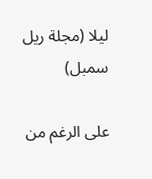ليلا (مجلة ريل سمبل)

على الرغم من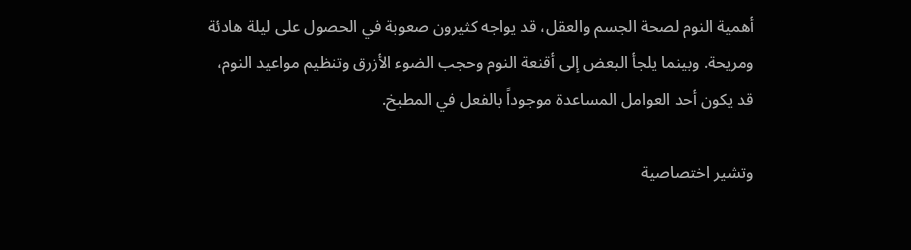أهمية النوم لصحة الجسم والعقل، قد يواجه كثيرون صعوبة في الحصول على ليلة هادئة ومريحة. وبينما يلجأ البعض إلى أقنعة النوم وحجب الضوء الأزرق وتنظيم مواعيد النوم، قد يكون أحد العوامل المساعدة موجوداً بالفعل في المطبخ.

وتشير اختصاصية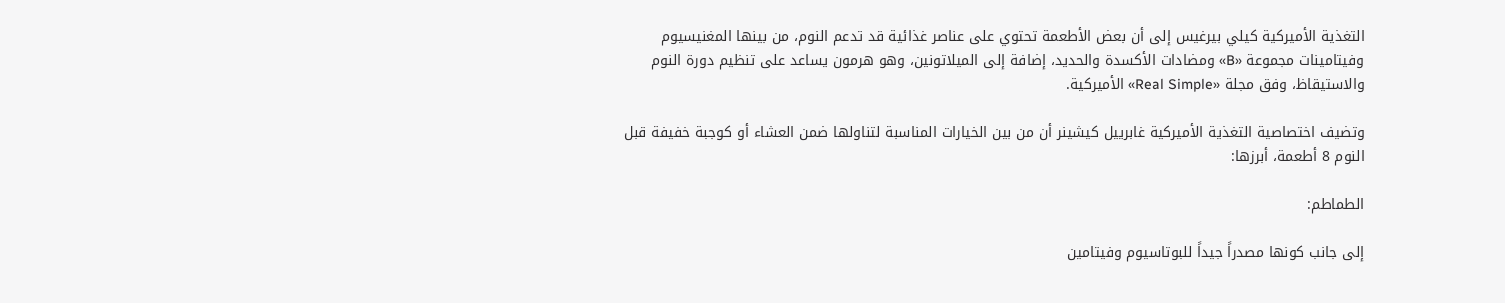التغذية الأميركية كيلي بيرغيس إلى أن بعض الأطعمة تحتوي على عناصر غذائية قد تدعم النوم، من بينها المغنيسيوم وفيتامينات مجموعة «B» ومضادات الأكسدة والحديد، إضافة إلى الميلاتونين، وهو هرمون يساعد على تنظيم دورة النوم والاستيقاظ، وفق مجلة «Real Simple» الأميركية.

وتضيف اختصاصية التغذية الأميركية غابرييل كيشينر أن من بين الخيارات المناسبة لتناولها ضمن العشاء أو كوجبة خفيفة قبل النوم 8 أطعمة، أبرزها:

الطماطم:

إلى جانب كونها مصدراً جيداً للبوتاسيوم وفيتامين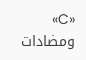«C» ومضادات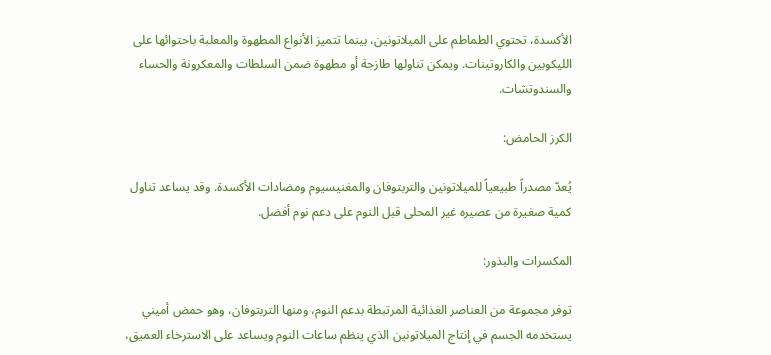الأكسدة، تحتوي الطماطم على الميلاتونين، بينما تتميز الأنواع المطهوة والمعلبة باحتوائها على الليكوبين والكاروتينات. ويمكن تناولها طازجة أو مطهوة ضمن السلطات والمعكرونة والحساء والسندوتشات.

الكرز الحامض:

يُعدّ مصدراً طبيعياً للميلاتونين والتربتوفان والمغنيسيوم ومضادات الأكسدة. وقد يساعد تناول كمية صغيرة من عصيره غير المحلى قبل النوم على دعم نوم أفضل.

المكسرات والبذور:

توفر مجموعة من العناصر الغذائية المرتبطة بدعم النوم، ومنها التربتوفان، وهو حمض أميني يستخدمه الجسم في إنتاج الميلاتونين الذي ينظم ساعات النوم ويساعد على الاسترخاء العميق،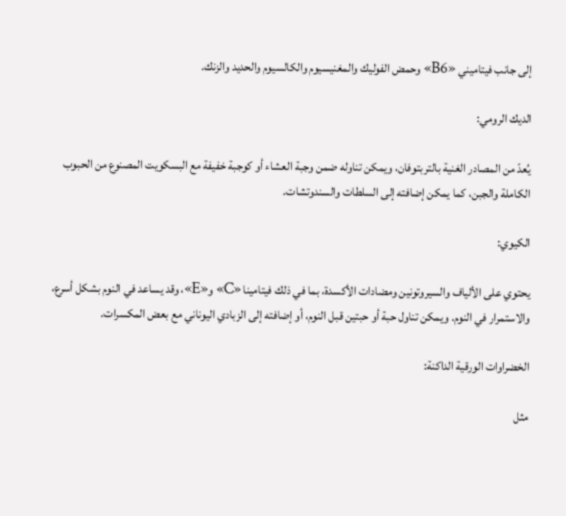إلى جانب فيتاميني «B6» وحمض الفوليك والمغنيسيوم والكالسيوم والحديد والزنك.

الديك الرومي:

يُعدّ من المصادر الغنية بالتربتوفان، ويمكن تناوله ضمن وجبة العشاء أو كوجبة خفيفة مع البسكويت المصنوع من الحبوب الكاملة والجبن، كما يمكن إضافته إلى السلطات والسندوتشات.

الكيوي:

يحتوي على الألياف والسيروتونين ومضادات الأكسدة، بما في ذلك فيتامينا «C» و«E»، وقد يساعد في النوم بشكل أسرع، والاستمرار في النوم. ويمكن تناول حبة أو حبتين قبل النوم، أو إضافته إلى الزبادي اليوناني مع بعض المكسرات.

الخضراوات الورقية الداكنة:

مثل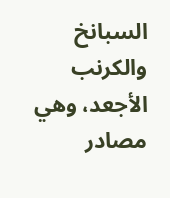السبانخ والكرنب الأجعد، وهي مصادر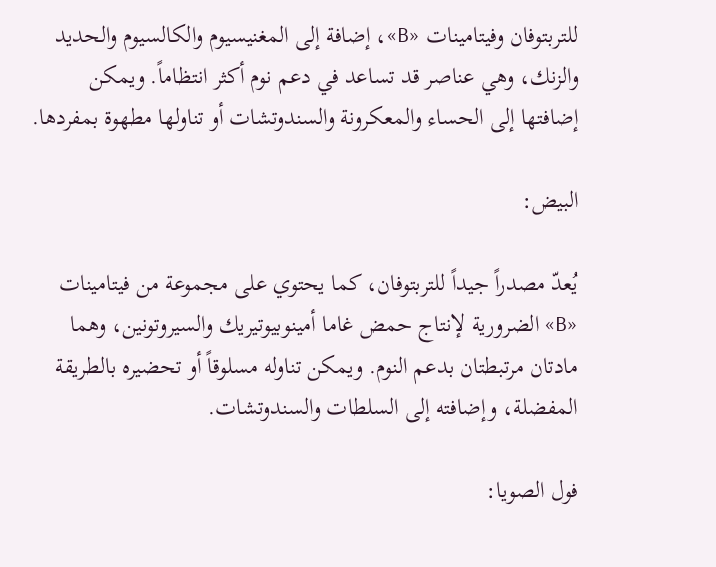للتربتوفان وفيتامينات «B»، إضافة إلى المغنيسيوم والكالسيوم والحديد والزنك، وهي عناصر قد تساعد في دعم نوم أكثر انتظاماً. ويمكن إضافتها إلى الحساء والمعكرونة والسندوتشات أو تناولها مطهوة بمفردها.

البيض:

يُعدّ مصدراً جيداً للتربتوفان، كما يحتوي على مجموعة من فيتامينات «B» الضرورية لإنتاج حمض غاما أمينوبيوتيريك والسيروتونين، وهما مادتان مرتبطتان بدعم النوم. ويمكن تناوله مسلوقاً أو تحضيره بالطريقة المفضلة، وإضافته إلى السلطات والسندوتشات.

فول الصويا: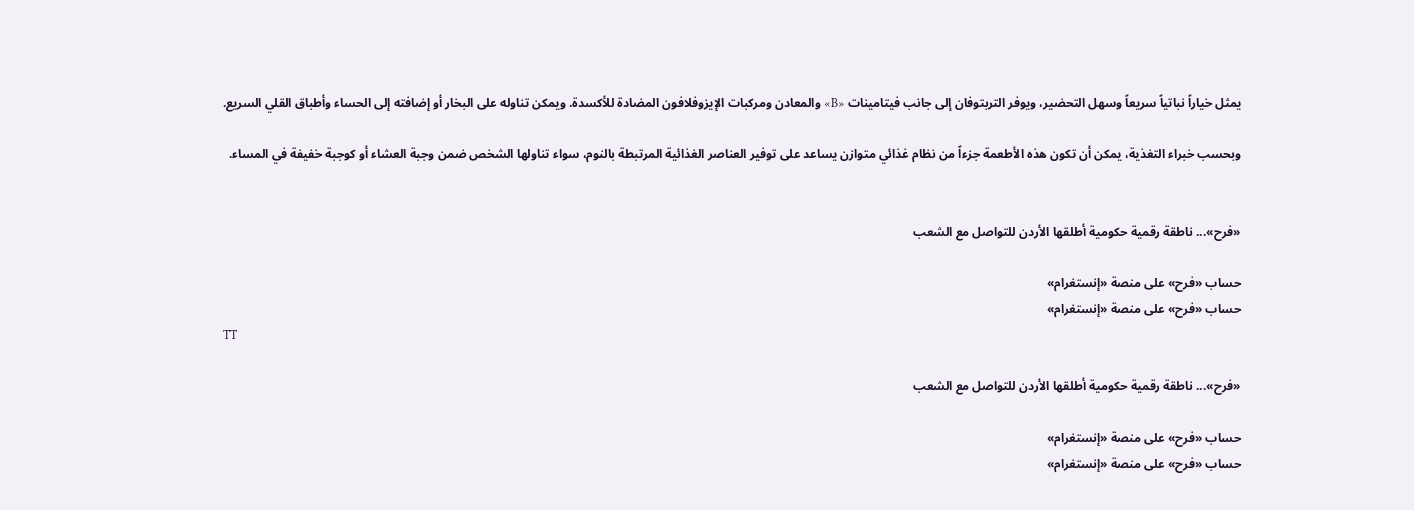يمثل خياراً نباتياً سريعاً وسهل التحضير، ويوفر التربتوفان إلى جانب فيتامينات «B» والمعادن ومركبات الإيزوفلافون المضادة للأكسدة. ويمكن تناوله على البخار أو إضافته إلى الحساء وأطباق القلي السريع.

وبحسب خبراء التغذية، يمكن أن تكون هذه الأطعمة جزءاً من نظام غذائي متوازن يساعد على توفير العناصر الغذائية المرتبطة بالنوم، سواء تناولها الشخص ضمن وجبة العشاء أو كوجبة خفيفة في المساء.


«فرح»... ناطقة رقمية حكومية أطلقها الأردن للتواصل مع الشعب

حساب «فرح» على منصة «إنستغرام»
حساب «فرح» على منصة «إنستغرام»
TT

«فرح»... ناطقة رقمية حكومية أطلقها الأردن للتواصل مع الشعب

حساب «فرح» على منصة «إنستغرام»
حساب «فرح» على منصة «إنستغرام»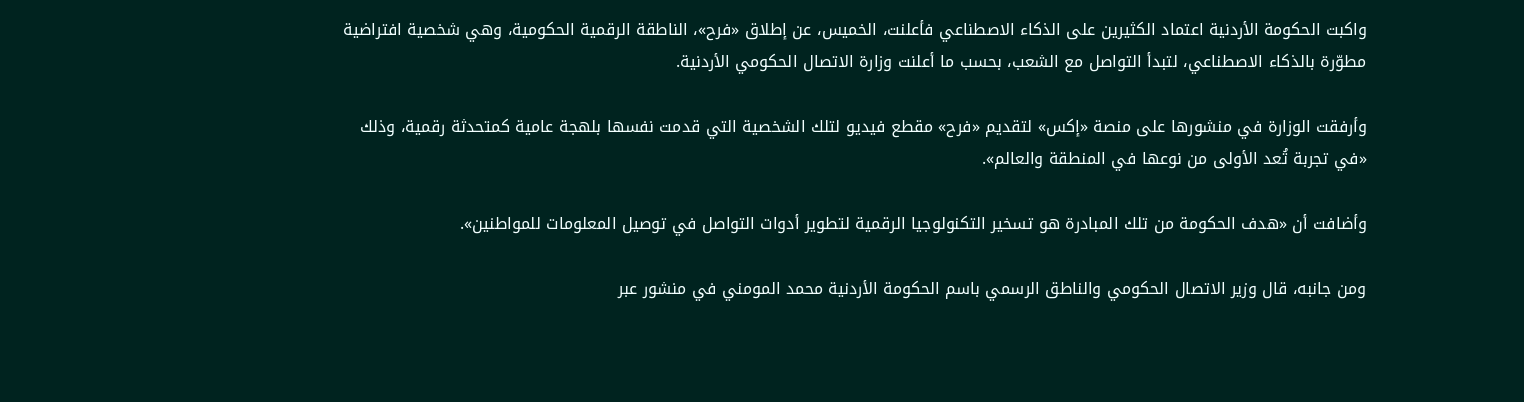واكبت الحكومة الأردنية اعتماد الكثيرين على الذكاء الاصطناعي فأعلنت، الخميس، عن إطلاق «فرح»، الناطقة الرقمية الحكومية، وهي شخصية افتراضية مطوّرة بالذكاء الاصطناعي، لتبدأ التواصل مع الشعب، بحسب ما أعلنت وزارة الاتصال الحكومي الأردنية.

وأرفقت الوزارة في منشورها على منصة «إكس» لتقديم «فرح» مقطع فيديو لتلك الشخصية التي قدمت نفسها بلهجة عامية كمتحدثة رقمية، وذلك «في تجربة تُعد الأولى من نوعها في المنطقة والعالم».

وأضافت أن «هدف الحكومة من تلك المبادرة هو تسخير التكنولوجيا الرقمية لتطوير أدوات التواصل في توصيل المعلومات للمواطنين».

ومن جانبه، قال وزير الاتصال الحكومي والناطق الرسمي باسم الحكومة الأردنية محمد المومني في منشور عبر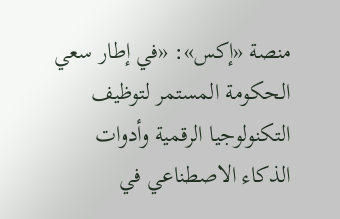منصة «إكس»: «في إطار سعي الحكومة المستمر لتوظيف التكنولوجيا الرقمية وأدوات الذكاء الاصطناعي في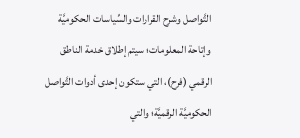التَّواصل وشرح القرارات والسِّياسات الحكوميَّة وإتاحة المعلومات؛ سيتم إطلاق خدمة الناطق الرقمي (فرح)، التي ستكون إحدى أدوات التَّواصل الحكوميَّة الرقميَّة؛ والتي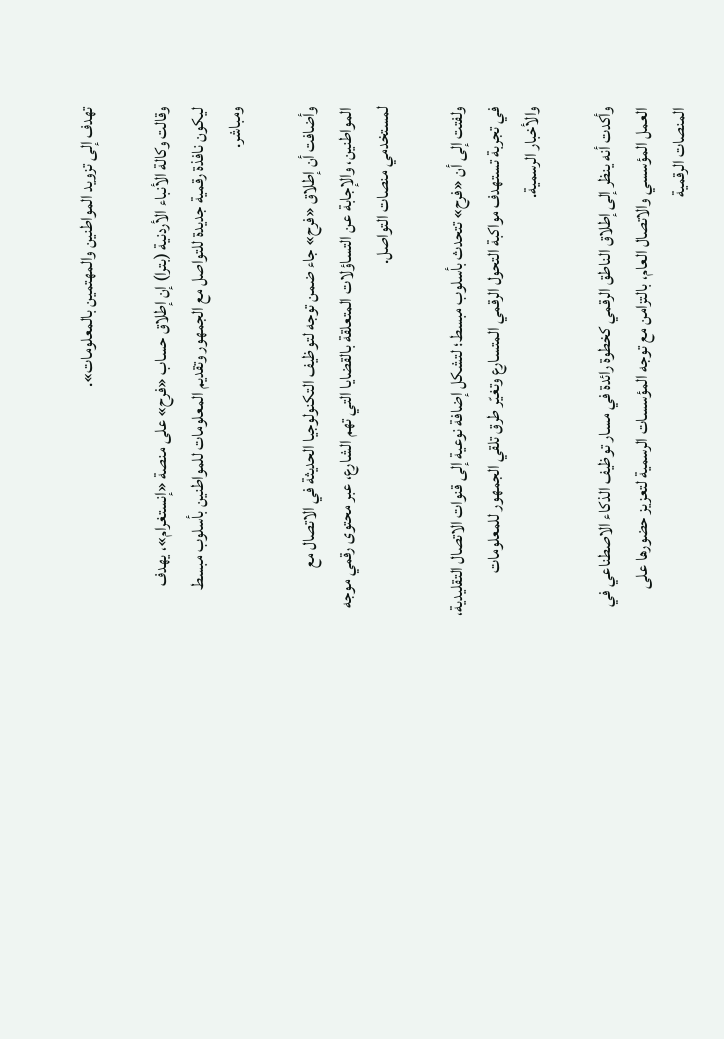تهدف إلى تزويد المواطنين والمهتمين بالمعلومات».

وقالت وكالة الأنباء الأردنية (بترا) إن إطلاق حساب «فرح» على منصة «إنستغرام»، يهدف ليكون نافذة رقمية جديدة للتواصل مع الجمهور وتقديم المعلومات للمواطنين بأسلوب مبسط ومباشر.

وأضافت أن إطلاق «فرح» جاء ضمن توجه لتوظيف التكنولوجيا الحديثة في الاتصال مع المواطنين، والإجابة عن التساؤلات المتعلقة بالقضايا التي تهم الشارع، عبر محتوى رقمي موجه لمستخدمي منصات التواصل.

ولفتت إلى أن «فرح» تتحدث بأسلوب مبسط؛ لتشكل إضافة نوعية إلى قنوات الاتصال التقليدية، في تجربة تستهدف مواكبة التحول الرقمي المتسارع وتغيّر طرق تلقي الجمهور للمعلومات والأخبار الرسمية.

وأكدت أنه ينظر إلى إطلاق الناطق الرقمي كخطوة رائدة في مسار توظيف الذكاء الاصطناعي في العمل المؤسسي والاتصال العام، بالتزامن مع توجه المؤسسات الرسمية لتعزيز حضورها على المنصات الرقمية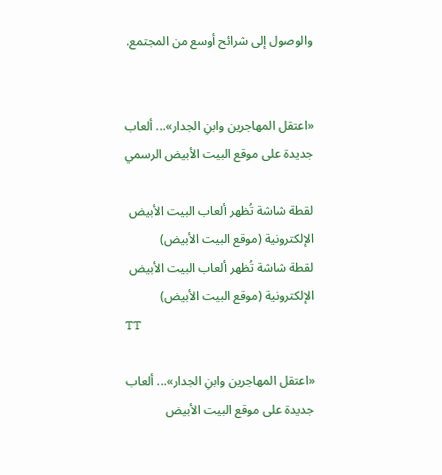والوصول إلى شرائح أوسع من المجتمع.


«اعتقل المهاجرين وابنِ الجدار»... ألعاب جديدة على موقع البيت الأبيض الرسمي

لقطة شاشة تُظهر ألعاب البيت الأبيض الإلكترونية (موقع البيت الأبيض)
لقطة شاشة تُظهر ألعاب البيت الأبيض الإلكترونية (موقع البيت الأبيض)
TT

«اعتقل المهاجرين وابنِ الجدار»... ألعاب جديدة على موقع البيت الأبيض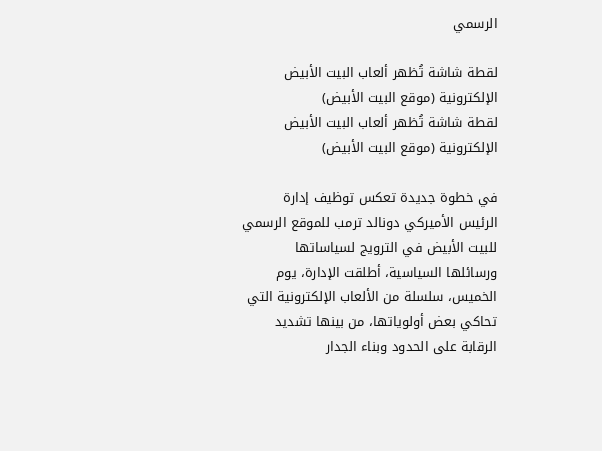الرسمي

لقطة شاشة تُظهر ألعاب البيت الأبيض الإلكترونية (موقع البيت الأبيض)
لقطة شاشة تُظهر ألعاب البيت الأبيض الإلكترونية (موقع البيت الأبيض)

في خطوة جديدة تعكس توظيف إدارة الرئيس الأميركي دونالد ترمب للموقع الرسمي للبيت الأبيض في الترويج لسياساتها ورسائلها السياسية، أطلقت الإدارة، يوم الخميس، سلسلة من الألعاب الإلكترونية التي تحاكي بعض أولوياتها، من بينها تشديد الرقابة على الحدود وبناء الجدار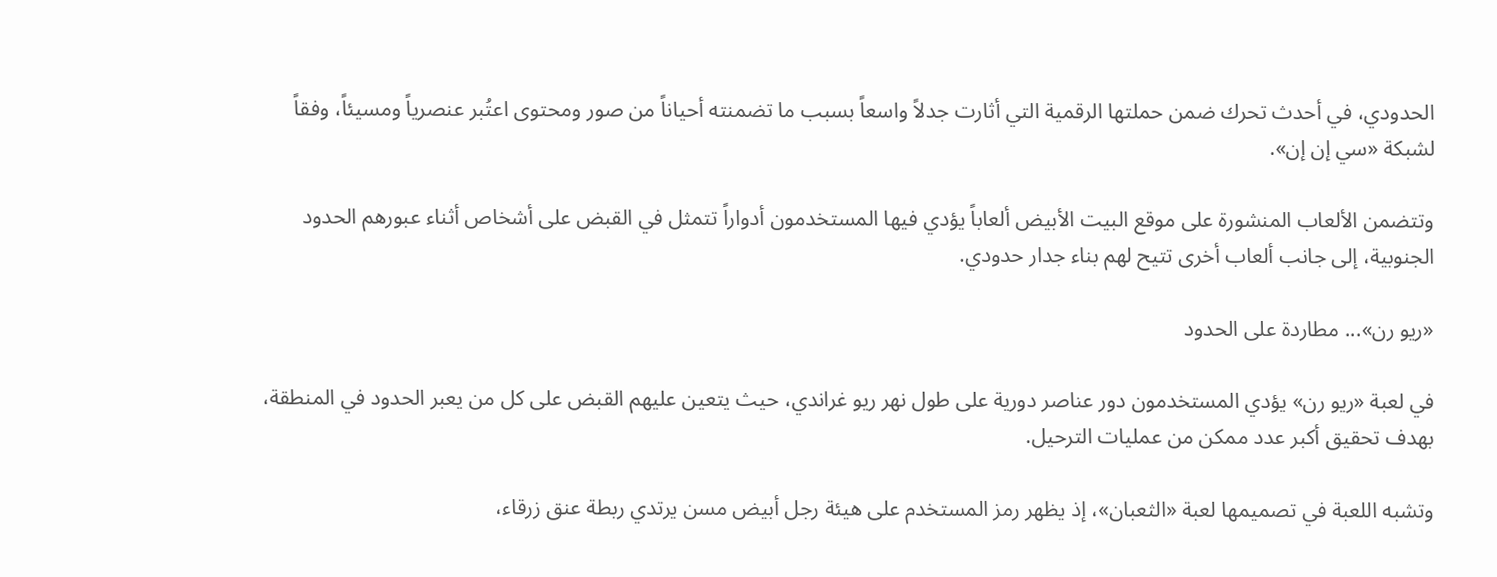الحدودي، في أحدث تحرك ضمن حملتها الرقمية التي أثارت جدلاً واسعاً بسبب ما تضمنته أحياناً من صور ومحتوى اعتُبر عنصرياً ومسيئاً، وفقاً لشبكة «سي إن إن».

وتتضمن الألعاب المنشورة على موقع البيت الأبيض ألعاباً يؤدي فيها المستخدمون أدواراً تتمثل في القبض على أشخاص أثناء عبورهم الحدود الجنوبية، إلى جانب ألعاب أخرى تتيح لهم بناء جدار حدودي.

«ريو رن»... مطاردة على الحدود

في لعبة «ريو رن» يؤدي المستخدمون دور عناصر دورية على طول نهر ريو غراندي، حيث يتعين عليهم القبض على كل من يعبر الحدود في المنطقة، بهدف تحقيق أكبر عدد ممكن من عمليات الترحيل.

وتشبه اللعبة في تصميمها لعبة «الثعبان»، إذ يظهر رمز المستخدم على هيئة رجل أبيض مسن يرتدي ربطة عنق زرقاء،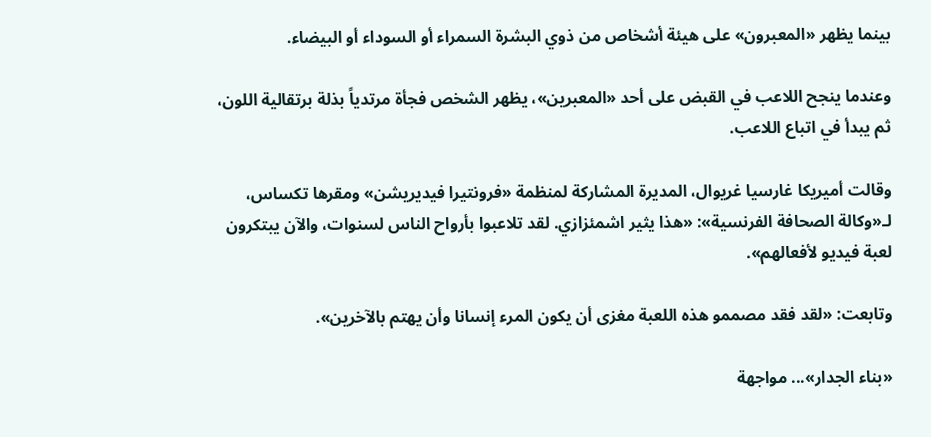بينما يظهر «المعبرون» على هيئة أشخاص من ذوي البشرة السمراء أو السوداء أو البيضاء.

وعندما ينجح اللاعب في القبض على أحد «المعبرين»، يظهر الشخص فجأة مرتدياً بذلة برتقالية اللون، ثم يبدأ في اتباع اللاعب.

وقالت أميريكا غارسيا غريوال، المديرة المشاركة لمنظمة «فرونتيرا فيديريشن» ومقرها تكساس، لـ«وكالة الصحافة الفرنسية»: «هذا يثير اشمئزازي. لقد تلاعبوا بأرواح الناس لسنوات، والآن يبتكرون لعبة فيديو لأفعالهم».

وتابعت: «لقد فقد مصممو هذه اللعبة مغزى أن يكون المرء إنسانا وأن يهتم بالآخرين».

«بناء الجدار»... مواجهة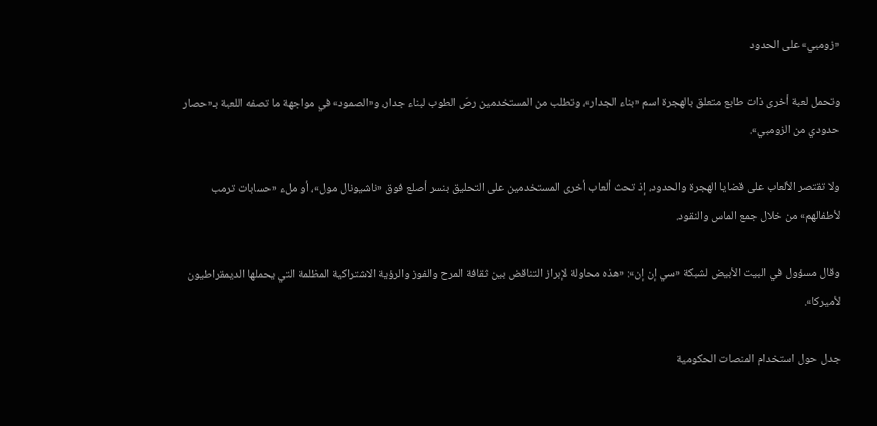«زومبي» على الحدود

وتحمل لعبة أخرى ذات طابع متعلق بالهجرة اسم «بناء الجدار»، وتطلب من المستخدمين رصّ الطوب لبناء جدار، و«الصمود» في مواجهة ما تصفه اللعبة بـ«حصار حدودي من الزومبي».

ولا تقتصر الألعاب على قضايا الهجرة والحدود، إذ تحث ألعاب أخرى المستخدمين على التحليق بنسر أصلع فوق «ناشيونال مول»، أو ملء «حسابات ترمب لأطفالهم» من خلال جمع الماس والنقود.

وقال مسؤول في البيت الأبيض لشبكة «سي إن إن»: «هذه محاولة لإبراز التناقض بين ثقافة المرح والفوز والرؤية الاشتراكية المظلمة التي يحملها الديمقراطيون لأميركا».

جدل حول استخدام المنصات الحكومية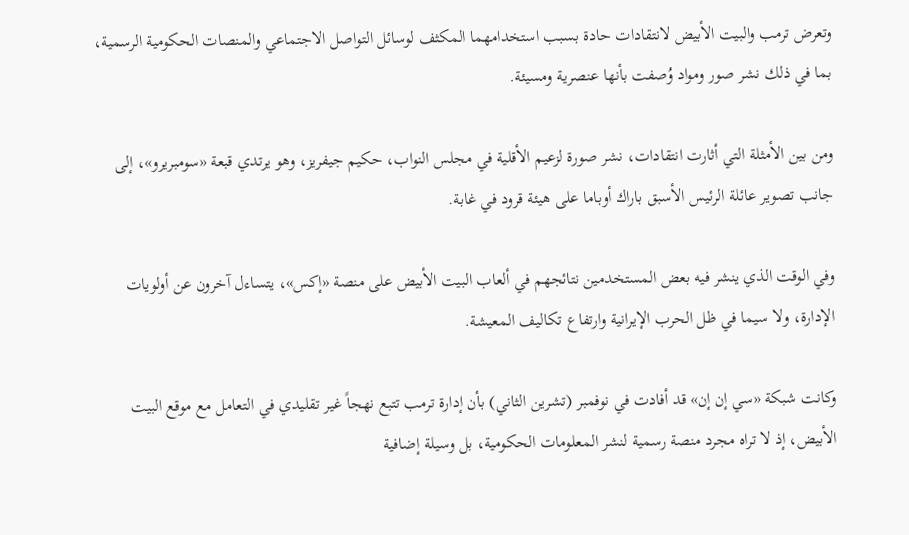وتعرض ترمب والبيت الأبيض لانتقادات حادة بسبب استخدامهما المكثف لوسائل التواصل الاجتماعي والمنصات الحكومية الرسمية، بما في ذلك نشر صور ومواد وُصفت بأنها عنصرية ومسيئة.

ومن بين الأمثلة التي أثارت انتقادات، نشر صورة لزعيم الأقلية في مجلس النواب، حكيم جيفريز، وهو يرتدي قبعة «سومبريرو»، إلى جانب تصوير عائلة الرئيس الأسبق باراك أوباما على هيئة قرود في غابة.

وفي الوقت الذي ينشر فيه بعض المستخدمين نتائجهم في ألعاب البيت الأبيض على منصة «إكس»، يتساءل آخرون عن أولويات الإدارة، ولا سيما في ظل الحرب الإيرانية وارتفاع تكاليف المعيشة.

وكانت شبكة «سي إن إن» قد أفادت في نوفمبر (تشرين الثاني) بأن إدارة ترمب تتبع نهجاً غير تقليدي في التعامل مع موقع البيت الأبيض، إذ لا تراه مجرد منصة رسمية لنشر المعلومات الحكومية، بل وسيلة إضافية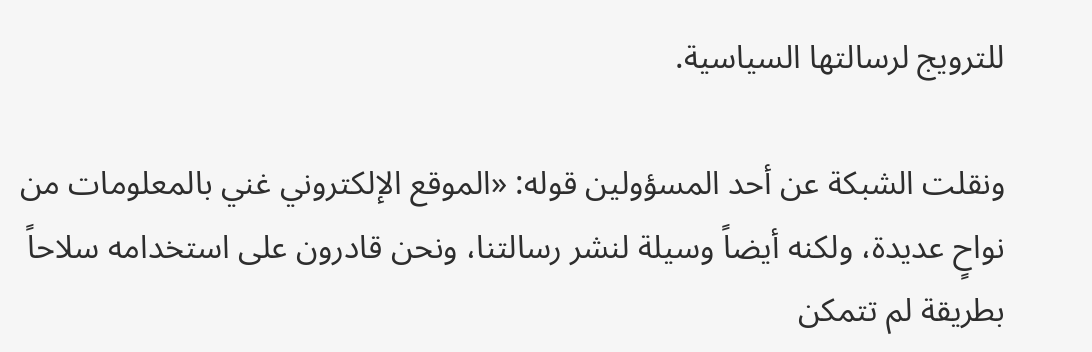للترويج لرسالتها السياسية.

ونقلت الشبكة عن أحد المسؤولين قوله: «الموقع الإلكتروني غني بالمعلومات من نواحٍ عديدة، ولكنه أيضاً وسيلة لنشر رسالتنا، ونحن قادرون على استخدامه سلاحاً بطريقة لم تتمكن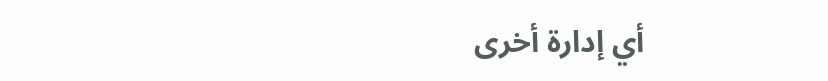أي إدارة أخرى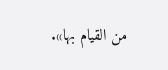من القيام بها».